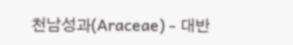천남성과(Araceae) - 대반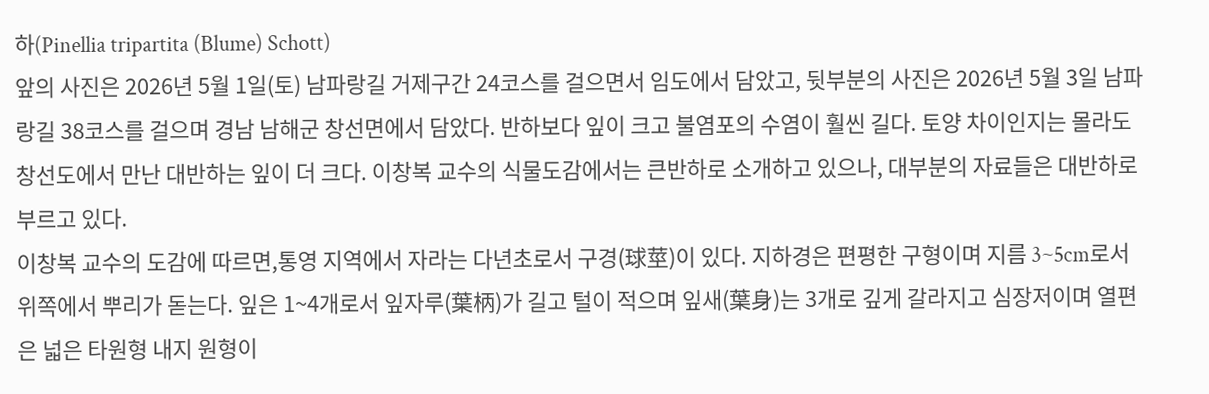하(Pinellia tripartita (Blume) Schott)
앞의 사진은 2026년 5월 1일(토) 남파랑길 거제구간 24코스를 걸으면서 임도에서 담았고, 뒷부분의 사진은 2026년 5월 3일 남파랑길 38코스를 걸으며 경남 남해군 창선면에서 담았다. 반하보다 잎이 크고 불염포의 수염이 훨씬 길다. 토양 차이인지는 몰라도 창선도에서 만난 대반하는 잎이 더 크다. 이창복 교수의 식물도감에서는 큰반하로 소개하고 있으나, 대부분의 자료들은 대반하로 부르고 있다.
이창복 교수의 도감에 따르면,통영 지역에서 자라는 다년초로서 구경(球莖)이 있다. 지하경은 편평한 구형이며 지름 3~5cm로서 위쪽에서 뿌리가 돋는다. 잎은 1~4개로서 잎자루(葉柄)가 길고 털이 적으며 잎새(葉身)는 3개로 깊게 갈라지고 심장저이며 열편은 넓은 타원형 내지 원형이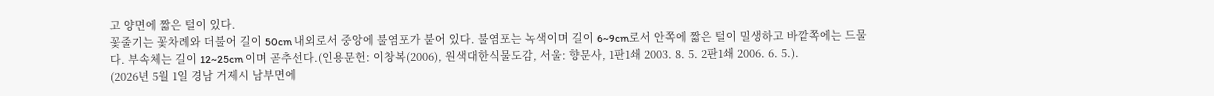고 양면에 짧은 털이 있다.
꽃줄기는 꽃차례와 더불어 길이 50cm 내외로서 중앙에 불염포가 붙어 있다. 불염포는 녹색이며 길이 6~9cm로서 안쪽에 짧은 털이 밀생하고 바깥쪽에는 드물다. 부속체는 길이 12~25cm 이며 곧추선다.(인용문헌: 이창복(2006), 원색대한식물도감, 서울: 향문사, 1판1쇄 2003. 8. 5. 2판1쇄 2006. 6. 5.).
(2026년 5월 1일 경남 거제시 남부면에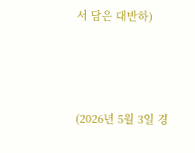서 담은 대반하)



(2026년 5월 3일 경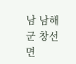남 남해군 창선면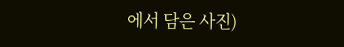에서 담은 사진)